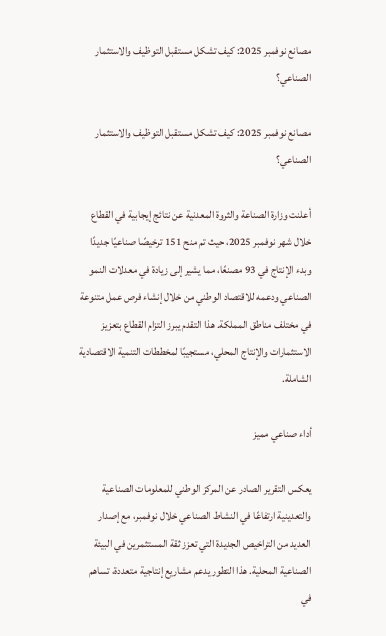مصانع نوفمبر 2025: كيف تشكل مستقبل التوظيف والاستثمار الصناعي؟

مصانع نوفمبر 2025: كيف تشكل مستقبل التوظيف والاستثمار الصناعي؟

أعلنت وزارة الصناعة والثروة المعدنية عن نتائج إيجابية في القطاع خلال شهر نوفمبر 2025، حيث تم منح 151 ترخيصًا صناعيًا جديدًا وبدء الإنتاج في 93 مصنعًا، مما يشير إلى زيادة في معدلات النمو الصناعي ودعمه للاقتصاد الوطني من خلال إنشاء فرص عمل متنوعة في مختلف مناطق المملكة. هذا التقدم يبرز التزام القطاع بتعزيز الاستثمارات والإنتاج المحلي، مستجيبًا لمخططات التنمية الاقتصادية الشاملة.

أداء صناعي مميز

يعكس التقرير الصادر عن المركز الوطني للمعلومات الصناعية والتعدينية ارتفاعًا في النشاط الصناعي خلال نوفمبر، مع إصدار العديد من التراخيص الجديدة التي تعزز ثقة المستثمرين في البيئة الصناعية المحلية. هذا التطور يدعم مشاريع إنتاجية متعددة، تساهم في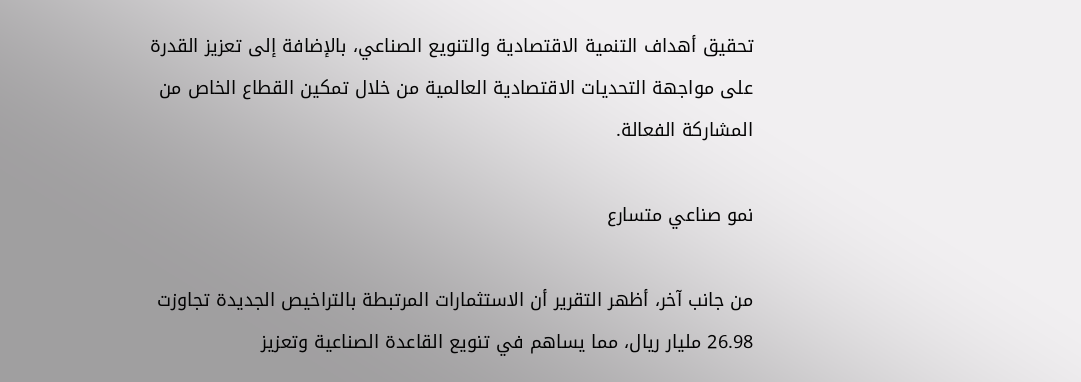تحقيق أهداف التنمية الاقتصادية والتنويع الصناعي، بالإضافة إلى تعزيز القدرة على مواجهة التحديات الاقتصادية العالمية من خلال تمكين القطاع الخاص من المشاركة الفعالة.

نمو صناعي متسارع

من جانب آخر، أظهر التقرير أن الاستثمارات المرتبطة بالتراخيص الجديدة تجاوزت 26.98 مليار ريال، مما يساهم في تنويع القاعدة الصناعية وتعزيز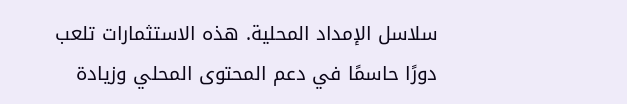سلاسل الإمداد المحلية. هذه الاستثمارات تلعب دورًا حاسمًا في دعم المحتوى المحلي وزيادة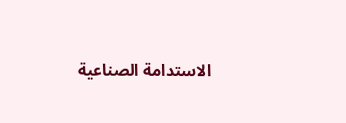الاستدامة الصناعية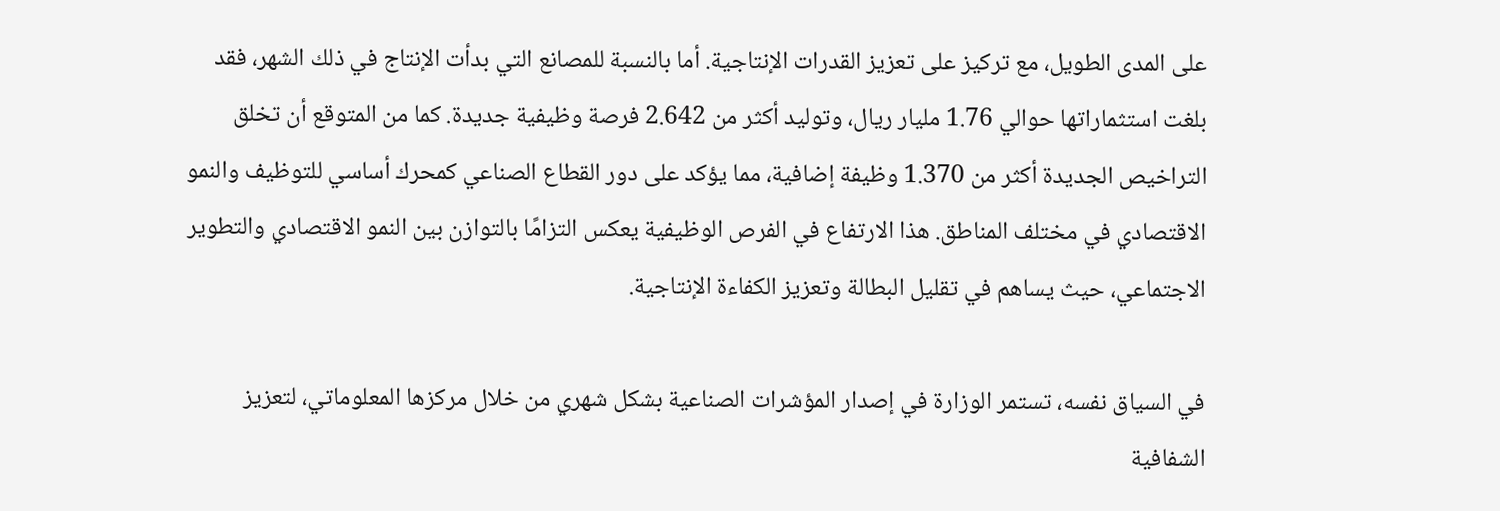على المدى الطويل، مع تركيز على تعزيز القدرات الإنتاجية. أما بالنسبة للمصانع التي بدأت الإنتاج في ذلك الشهر، فقد بلغت استثماراتها حوالي 1.76 مليار ريال، وتوليد أكثر من 2.642 فرصة وظيفية جديدة. كما من المتوقع أن تخلق التراخيص الجديدة أكثر من 1.370 وظيفة إضافية، مما يؤكد على دور القطاع الصناعي كمحرك أساسي للتوظيف والنمو الاقتصادي في مختلف المناطق. هذا الارتفاع في الفرص الوظيفية يعكس التزامًا بالتوازن بين النمو الاقتصادي والتطوير الاجتماعي، حيث يساهم في تقليل البطالة وتعزيز الكفاءة الإنتاجية.

في السياق نفسه، تستمر الوزارة في إصدار المؤشرات الصناعية بشكل شهري من خلال مركزها المعلوماتي، لتعزيز الشفافية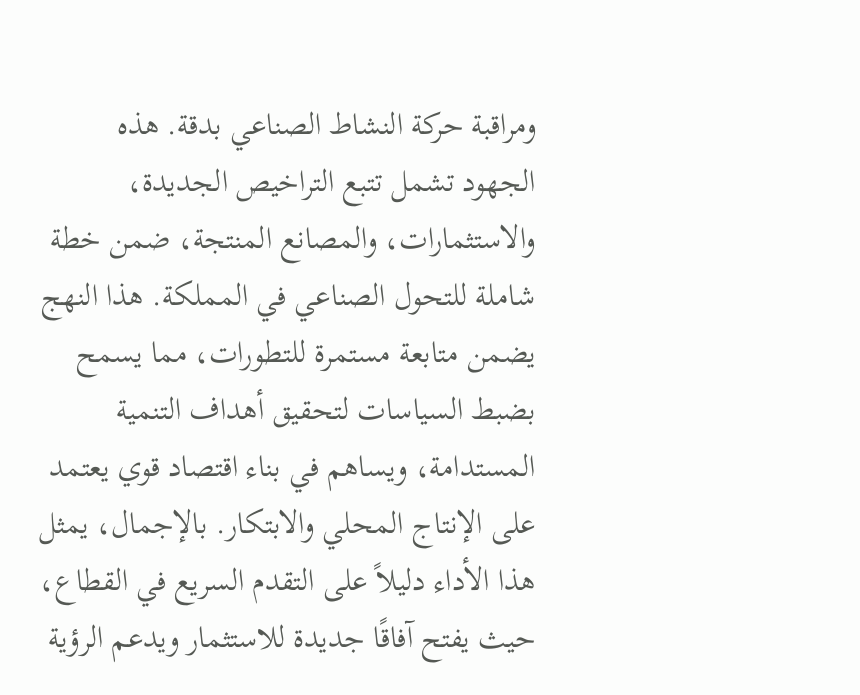ومراقبة حركة النشاط الصناعي بدقة. هذه الجهود تشمل تتبع التراخيص الجديدة، والاستثمارات، والمصانع المنتجة، ضمن خطة شاملة للتحول الصناعي في المملكة. هذا النهج يضمن متابعة مستمرة للتطورات، مما يسمح بضبط السياسات لتحقيق أهداف التنمية المستدامة، ويساهم في بناء اقتصاد قوي يعتمد على الإنتاج المحلي والابتكار. بالإجمال، يمثل هذا الأداء دليلاً على التقدم السريع في القطاع، حيث يفتح آفاقًا جديدة للاستثمار ويدعم الرؤية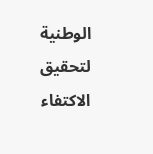الوطنية لتحقيق الاكتفاء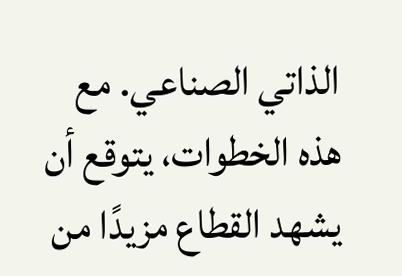الذاتي الصناعي. مع هذه الخطوات، يتوقع أن يشهد القطاع مزيدًا من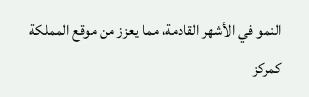النمو في الأشهر القادمة، مما يعزز من موقع المملكة كمركز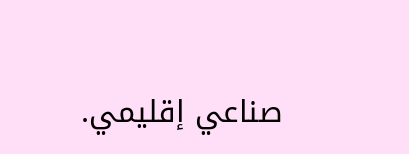صناعي إقليمي.